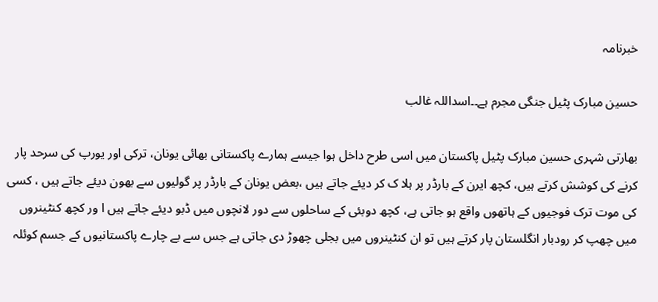خبرنامہ

حسین مبارک پٹیل جنگی مجرم ہے۔۔اسداللہ غالب

بھارتی شہری حسین مبارک پٹیل پاکستان میں اسی طرح داخل ہوا جیسے ہمارے پاکستانی بھائی یونان، ترکی اور یورپ کی سرحد پار کرنے کی کوشش کرتے ہیں، کچھ ایرن کے بارڈر پر ہلا ک کر دیئے جاتے ہیں ،بعض یونان کے بارڈر پر گولیوں سے بھون دیئے جاتے ہیں ، کسی کی موت ترک فوجیوں کے ہاتھوں واقع ہو جاتی ہے، کچھ دوبئی کے ساحلوں سے دور لانچوں میں ڈبو دیئے جاتے ہیں ا ور کچھ کنٹینروں میں چھپ کر رودبار انگلستان پار کرتے ہیں تو ان کنٹینروں میں بجلی چھوڑ دی جاتی ہے جس سے بے چارے پاکستانیوں کے جسم کوئلہ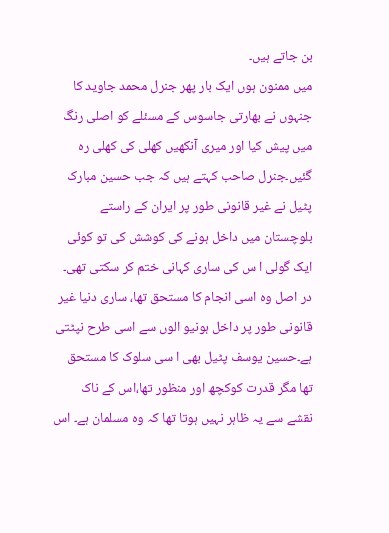بن جاتے ہیں۔
میں ممنون ہوں ایک بار پھر جنرل محمد جاوید کا جنہوں نے بھارتی جاسوس کے مسئلے کو اصلی رنگ میں پیش کیا اور میری آنکھیں کھلی کی کھلی رہ گئیں۔جنرل صاحب کہتے ہیں کہ جب حسین مبارک پٹیل نے غیر قانونی طور پر ایران کے راستے بلوچستان میں داخل ہونے کی کوشش کی تو کوئی ایک گولی ا س کی ساری کہانی ختم کر سکتی تھی۔ در اصل وہ اسی انجام کا مستحق تھا، ساری دنیا غیر قانونی طور پر داخل ہونیو الوں سے اسی طرح نپٹتی ہے۔حسین یوسف پٹیل بھی ا سی سلوک کا مستحق تھا مگر قدرت کوکچھ اور منظور تھا،اس کے ناک نقشے سے یہ ظاہر نہیں ہوتا تھا کہ وہ مسلمان ہے۔ اس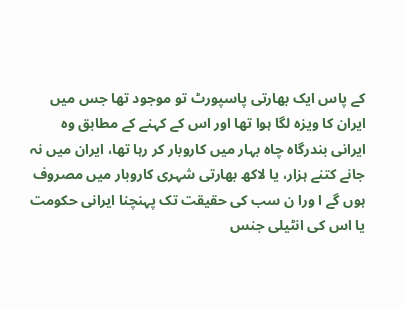کے پاس ایک بھارتی پاسپورٹ تو موجود تھا جس میں ایران کا ویزہ لگا ہوا تھا اور اس کے کہنے کے مطابق وہ ایرانی بندرگاہ چاہ بہار میں کاروبار کر رہا تھا، ایران میں نہ جانے کتنے ہزار، یا لاکھ بھارتی شہری کاروبار میں مصروف ہوں گے ا ورا ن سب کی حقیقت تک پہنچنا ایرانی حکومت یا اس کی انٹیلی جنس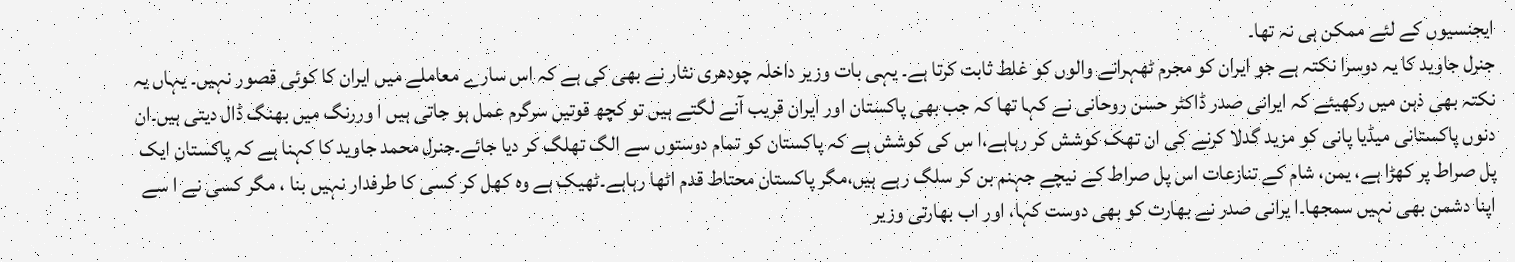ایجنسیوں کے لئے ممکن ہی نہ تھا۔
جنرل جاوید کا یہ دوسرا نکتہ ہے جو ایران کو مجرم ٹھہرانے والوں کو غلط ثابت کرتا ہے۔ یہی بات وزیر داخلہ چودھری نثار نے بھی کی ہے کہ اس سارے معاملے میں ایران کا کوئی قصور نہیں۔ یہاں یہ نکتہ بھی ذہن میں رکھیئے کہ ایرانی صدر ڈاکٹر حسن روحانی نے کہا تھا کہ جب بھی پاکستان اور ایران قریب آنے لگتے ہیں تو کچھ قوتیں سرگرم عمل ہو جاتی ہیں ا وررنگ میں بھنگ ڈال دیتی ہیں۔ان دنوں پاکستانی میڈیا پانی کو مزید گدلا کرنے کی ان تھک کوشش کر رہاہے،ا س کی کوشش ہے کہ پاکستان کو تمام دوستوں سے الگ تھلگ کر دیا جائے۔جنرل محمد جاوید کا کہنا ہے کہ پاکستان ایک پل صراط پر کھڑا ہے، یمن، شام کے تنازعات اس پل صراط کے نیچے جہنم بن کر سلگ رہے ہیں،مگر پاکستان محتاط قدم اٹھا رہاہے۔ٹھیک ہے وہ کھل کر کسی کا طرفدار نہیں بنا ، مگر کسی نے ا سے اپنا دشمن بھی نہیں سمجھا۔ا یرانی صدر نے بھارت کو بھی دوست کہا، اور اب بھارتی وزیر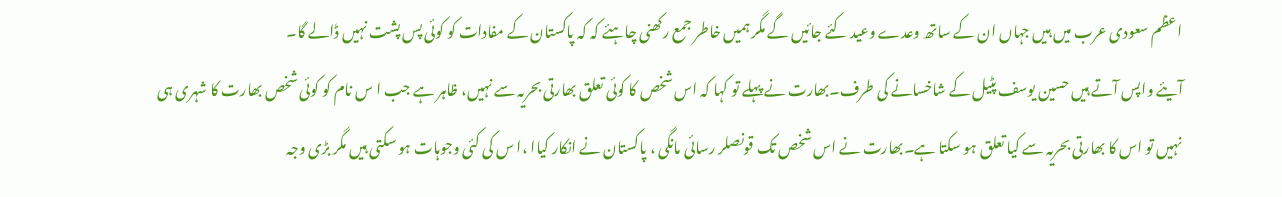اعظم سعودی عرب میں ہیں جہاں ان کے ساتھ وعدے وعید کئے جائیں گے مگر ہمیں خاطر جمع رکھنی چاہئے کہ کہ پاکستان کے مفادات کو کوئی پس پشت نہیں ڈالے گا۔
آیئے واپس آتے ہیں حسین یوسف پٹیل کے شاخسانے کی طرف۔بھارت نے پہلے تو کہا کہ اس شخص کا کوئی تعلق بھارتی بحریہ سے نہیں، ظاہر ہے جب ا س نام کو کوئی شخص بھارت کا شہری ہی نہیں تو اس کا بھارتی بحریہ سے کیا تعلق ہو سکتا ہے۔بھارت نے اس شخص تک قونصلر رسائی مانگی ، پاکستان نے انکار کیاا ،ا س کی کئی وجوہات ہو سکتی ہیں مگر بڑی وجہ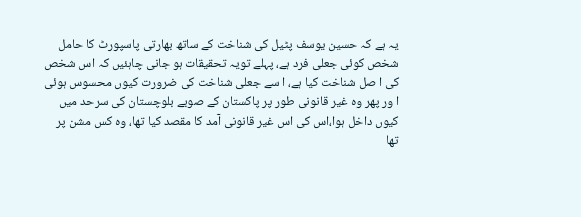یہ ہے کہ حسین یوسف پٹیل کی شناخت کے ساتھ بھارتی پاسپورٹ کا حامل شخص کوئی جعلی فرد ہے، پہلے تویہ تحقیقات ہو جانی چاہئیں کہ اس شخص کی ا صل شناخت کیا ہے، ا سے جعلی شناخت کی ضرورت کیوں محسوس ہوئی ا ور پھر وہ غیر قانونی طور پر پاکستان کے صوبے بلوچستان کی سرحد میں کیوں داخل ہوا،اس کی اس غیر قانونی آمد کا مقصد کیا تھا، وہ کس مشن پر تھا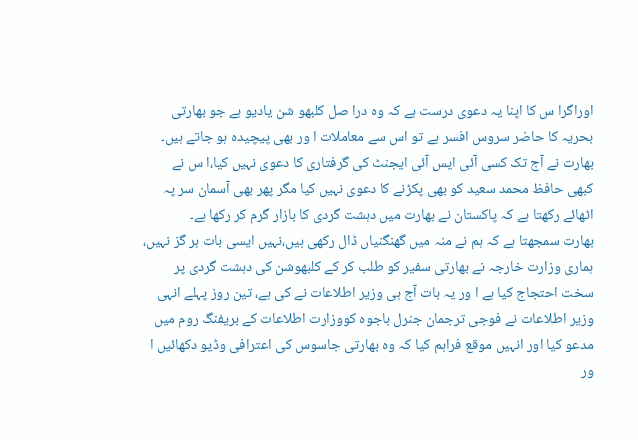اوراگرا س کا اپنا یہ دعوی درست ہے کہ وہ درا صل کلبھو شن یادیو ہے جو بھارتی بحریہ کا حاضر سروس افسر ہے تو اس سے معاملات ا ور بھی پیچیدہ ہو جاتے ہیں۔ بھارت نے آج تک کسی آئی ایس آئی ایجنٹ کی گرفتاری کا دعوی نہیں کیا،ا س نے کبھی حافظ محمد سعید کو بھی پکڑنے کا دعوی نہیں کیا مگر پھر بھی آسمان سر پہ اٹھائے رکھتا ہے کہ پاکستان نے بھارت میں دہشت گردی کا بازار گرم کر رکھا ہے۔
بھارت سمجھتا ہے کہ ہم نے منہ میں گھنگنیاں ڈال رکھی ہیں،نہیں ایسی بات ہر گز نہیں، ہماری وزارت خارجہ نے بھارتی سفیر کو طلب کر کے کلبھوشن کی دہشت گردی پر سخت احتجاج کیا ہے ا ور یہ بات آج ہی وزیر اطلاعات نے کی ہے، تین روز پہلے انہی وزیر اطلاعات نے فوجی ترجمان جنرل باجوہ کووزارت اطلاعات کے بریفنگ روم میں مدعو کیا اور انہیں موقع فراہم کیا کہ وہ بھارتی جاسوس کی اعترافی وڈیو دکھائیں ا ور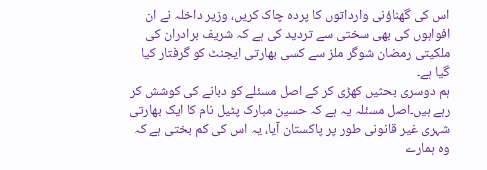اس کی گھناؤنی وارداتوں کا پردہ چاک کریں، وزیر داخلہ نے ان افواہوں کی بھی سختی سے تردید کی ہے کہ شریف برادران کی ملکیتی رمضان شوگر ملز سے کسی بھارتی ایجنٹ کو گرفتار کیا گیا ہے۔
ہم دوسری بحثیں کھڑی کر کے اصل مسئلے کو دبانے کی کوشش کر رہے ہیں۔اصل مسئلہ یہ ہے کہ حسین مبارک پٹیل نام کا ایک بھارتی شہری غیر قانونی طور پر پاکستان آیا، یہ اس کی کم بختی ہے کہ وہ ہمارے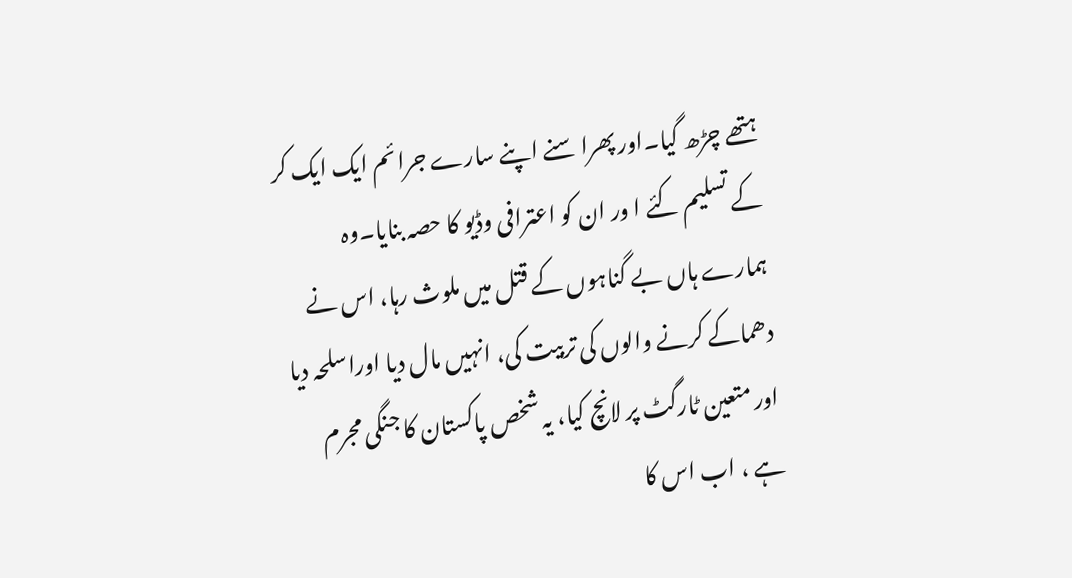ہتھے چڑھ گیا۔اور پھرا سنے اپنے سارے جرائم ایک ایک کر کے تسلیم کئے ا ور ان کو اعترافی وڈیو کا حصہ بنایا۔وہ ہمارے ہاں بے گناہوں کے قتل میں ملوث رہا، اس نے دھماکے کرنے والوں کی تربیت کی، انہیں مال دیا اوراسلحہ دیا اور متعین ٹارگٹ پر لانچ کیا، یہ شخص پاکستان کا جنگی مجرم ہے ، اب اس کا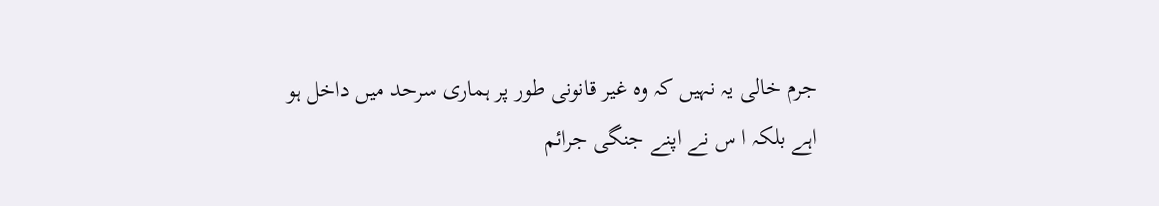جرم خالی یہ نہیں کہ وہ غیر قانونی طور پر ہماری سرحد میں داخل ہو اہے بلکہ ا س نے اپنے جنگی جرائم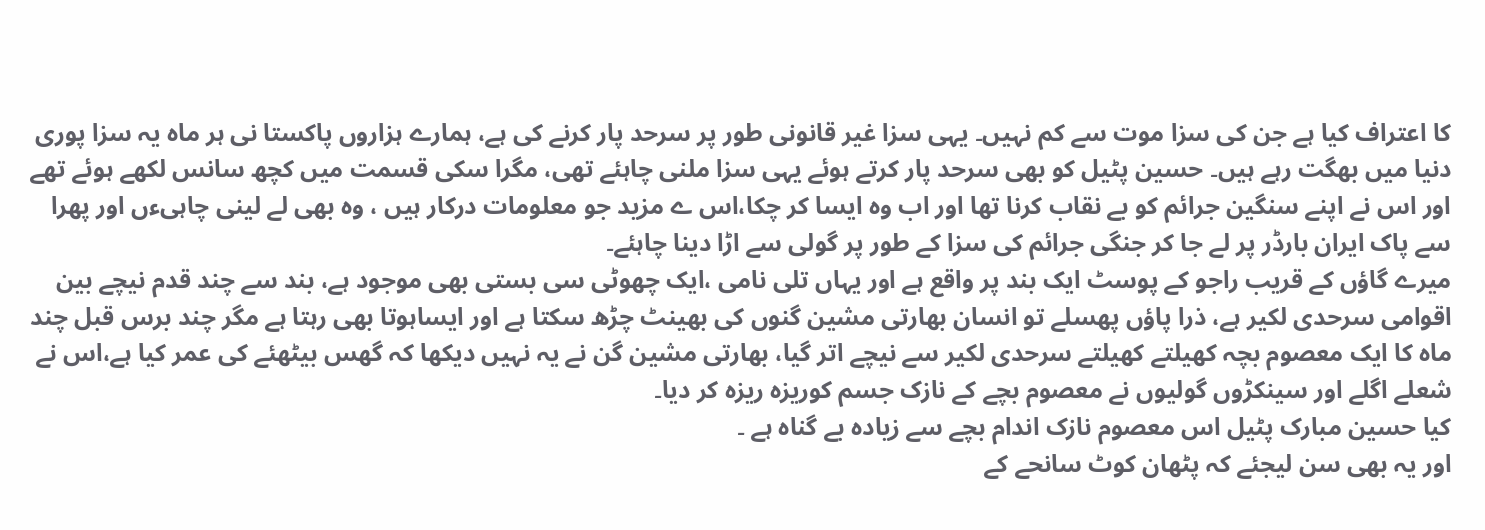کا اعتراف کیا ہے جن کی سزا موت سے کم نہیں۔ یہی سزا غیر قانونی طور پر سرحد پار کرنے کی ہے، ہمارے ہزاروں پاکستا نی ہر ماہ یہ سزا پوری دنیا میں بھگت رہے ہیں۔ حسین پٹیل کو بھی سرحد پار کرتے ہوئے یہی سزا ملنی چاہئے تھی، مگرا سکی قسمت میں کچھ سانس لکھے ہوئے تھے اور اس نے اپنے سنگین جرائم کو بے نقاب کرنا تھا اور اب وہ ایسا کر چکا،اس ے مزید جو معلومات درکار ہیں ، وہ بھی لے لینی چاہیءں اور پھرا سے پاک ایران بارڈر پر لے جا کر جنگی جرائم کی سزا کے طور پر گولی سے اڑا دینا چاہئے۔
میرے گاؤں کے قریب راجو کے پوسٹ ایک بند پر واقع ہے اور یہاں تلی نامی ،ایک چھوٹی سی بستی بھی موجود ہے، بند سے چند قدم نیچے بین اقوامی سرحدی لکیر ہے، ذرا پاؤں پھسلے تو انسان بھارتی مشین گنوں کی بھینٹ چڑھ سکتا ہے اور ایساہوتا بھی رہتا ہے مگر چند برس قبل چند ماہ کا ایک معصوم بچہ کھیلتے کھیلتے سرحدی لکیر سے نیچے اتر گیا، بھارتی مشین گن نے یہ نہیں دیکھا کہ گھس بیٹھئے کی عمر کیا ہے،اس نے شعلے اگلے اور سینکڑوں گولیوں نے معصوم بچے کے نازک جسم کوریزہ ریزہ کر دیا۔
کیا حسین مبارک پٹیل اس معصوم نازک اندام بچے سے زیادہ بے گناہ ہے ۔
اور یہ بھی سن لیجئے کہ پٹھان کوٹ سانحے کے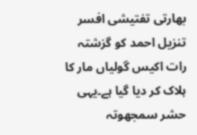بھارتی تفتیشی افسر تنزیل احمد کو گزشتہ رات اکیس گولیاں مار کا ہلاک کر دیا گیا ہے۔یہی حشر سمجھوتہ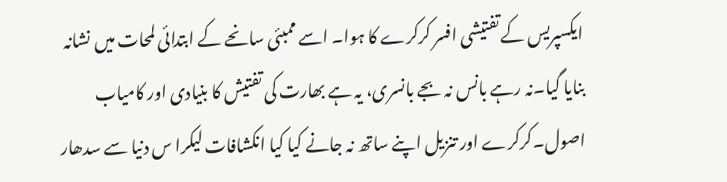ایکسپریس کے تفتیشی افسر کرکرے کا ہوا۔ اسے ممبئی سانحے کے ابتدائی لمحات میں نشانہ بنایا گیا۔نہ رہے بانس نہ بجے بانسری، یہ ہے بھارت کی تفتیش کا بنیادی اور کامیاب اصول۔کرکرے اور تنزیل اپنے ساتھ نہ جانے کیا کیا انکشافات لیکرا س دنیا سے سدھار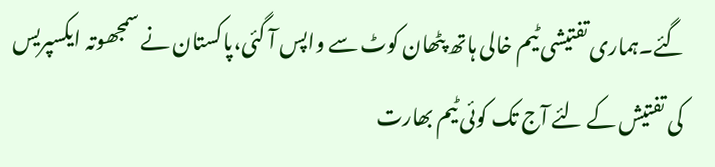گئے۔ہماری تفتیشی ٹیم خالی ہاتھ پٹھان کوٹ سے واپس آ گئی،پاکستان نے سمجھوتہ ایکسپریس کی تفتیش کے لئے آج تک کوئی ٹیم بھارت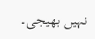نہیں بھیجی۔